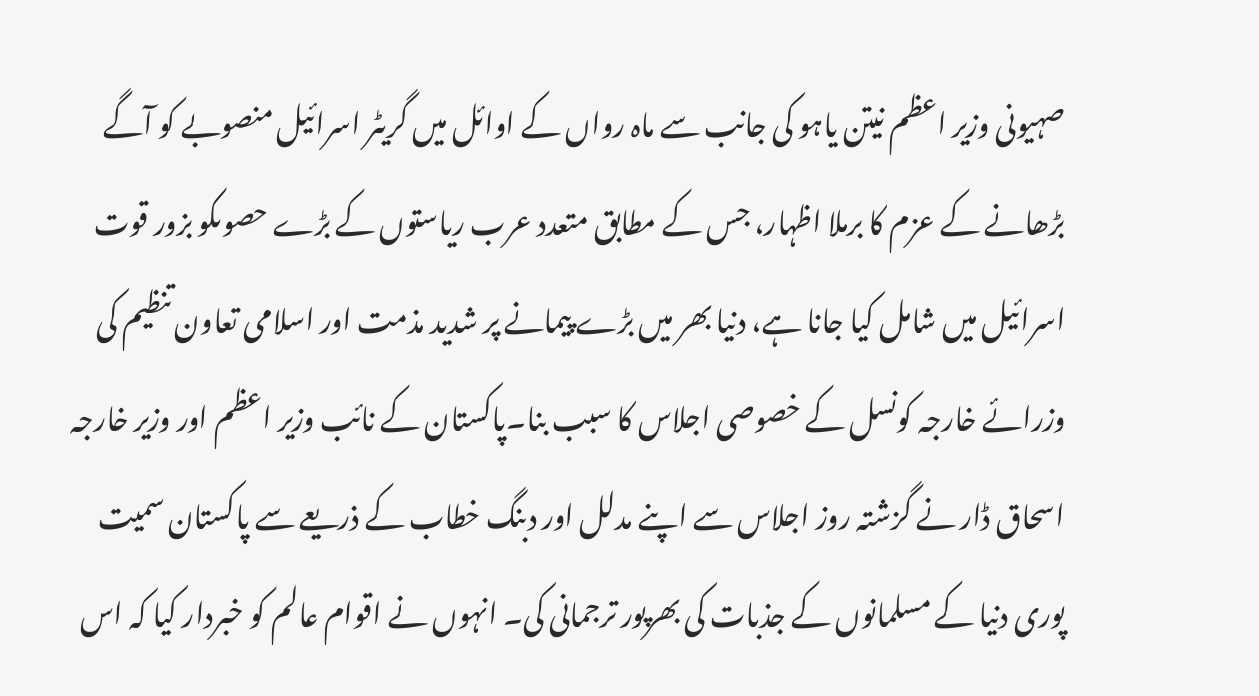صہیونی وزیر اعظم نیتن یاہو کی جانب سے ماہ رواں کے اوائل میں گریٹر اسرائیل منصوبے کو آگے بڑھانے کے عزم کا برملا اظہار، جس کے مطابق متعدد عرب ریاستوں کے بڑے حصوںکو بزور قوت اسرائیل میں شامل کیا جانا ہے، دنیا بھر میں بڑے پیمانے پر شدید مذمت اور اسلامی تعاون تنظیم کی وزرائے خارجہ کونسل کے خصوصی اجلاس کا سبب بنا۔پاکستان کے نائب وزیر اعظم اور وزیر خارجہ اسحاق ڈار نے گزشتہ روز اجلاس سے اپنے مدلل اور دبنگ خطاب کے ذریعے سے پاکستان سمیت پوری دنیا کے مسلمانوں کے جذبات کی بھرپور ترجمانی کی۔ انہوں نے اقوام عالم کو خبردار کیا کہ اس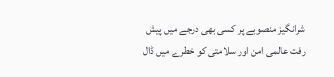شرانگیز منصوبے پر کسی بھی درجے میں پیش رفت عالمی امن اور سلامتی کو خطرے میں ڈال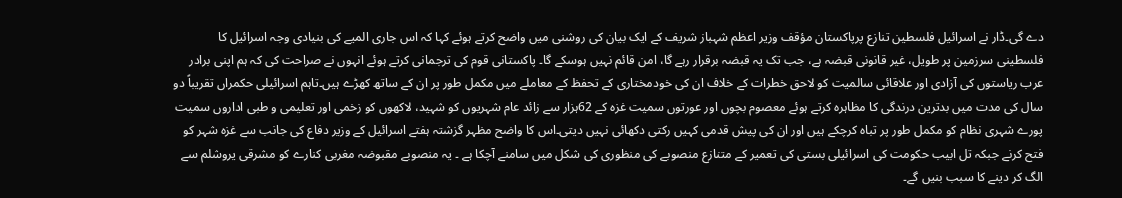دے گی۔ڈار نے اسرائیل فلسطین تنازع پرپاکستان مؤقف وزیر اعظم شہباز شریف کے ایک بیان کی روشنی میں واضح کرتے ہوئے کہا کہ اس جاری المیے کی بنیادی وجہ اسرائیل کا فلسطینی سرزمین پر طویل، غیر قانونی قبضہ ہے، جب تک یہ قبضہ برقرار رہے گا، امن قائم نہیں ہوسکے گا۔ پاکستانی قوم کی ترجمانی کرتے ہوئے انہوں نے صراحت کی کہ ہم اپنی برادر عرب ریاستوں کی آزادی اور علاقائی سالمیت کو لاحق خطرات کے خلاف ان کی خودمختاری کے تحفظ کے معاملے میں مکمل طور پر ان کے ساتھ کھڑے ہیں۔تاہم اسرائیلی حکمراں تقریباً دو سال کی مدت میں بدترین درندگی کا مظاہرہ کرتے ہوئے معصوم بچوں اور عورتوں سمیت غزہ کے 62ہزار سے زائد عام شہریوں کو شہید، لاکھوں کو زخمی اور تعلیمی و طبی اداروں سمیت پورے شہری نظام کو مکمل طور پر تباہ کرچکے ہیں اور ان کی پیش قدمی کہیں رکتی دکھائی نہیں دیتی۔اس کا واضح مظہر گزشتہ ہفتے اسرائیل کے وزیر دفاع کی جانب سے غزہ شہر کو فتح کرنے جبکہ تل ابیب حکومت کی اسرائیلی بستی کی تعمیر کے متنازع منصوبے کی منظوری کی شکل میں سامنے آچکا ہے ۔ یہ منصوبے مقبوضہ مغربی کنارے کو مشرقی یروشلم سے الگ کر دینے کا سبب بنیں گے۔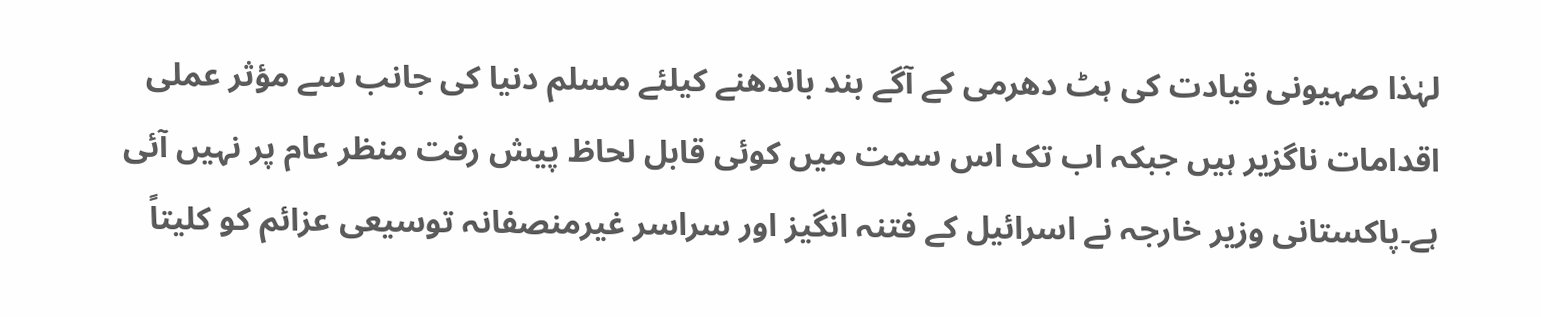لہٰذا صہیونی قیادت کی ہٹ دھرمی کے آگے بند باندھنے کیلئے مسلم دنیا کی جانب سے مؤثر عملی اقدامات ناگزیر ہیں جبکہ اب تک اس سمت میں کوئی قابل لحاظ پیش رفت منظر عام پر نہیں آئی ہے۔پاکستانی وزیر خارجہ نے اسرائیل کے فتنہ انگیز اور سراسر غیرمنصفانہ توسیعی عزائم کو کلیتاً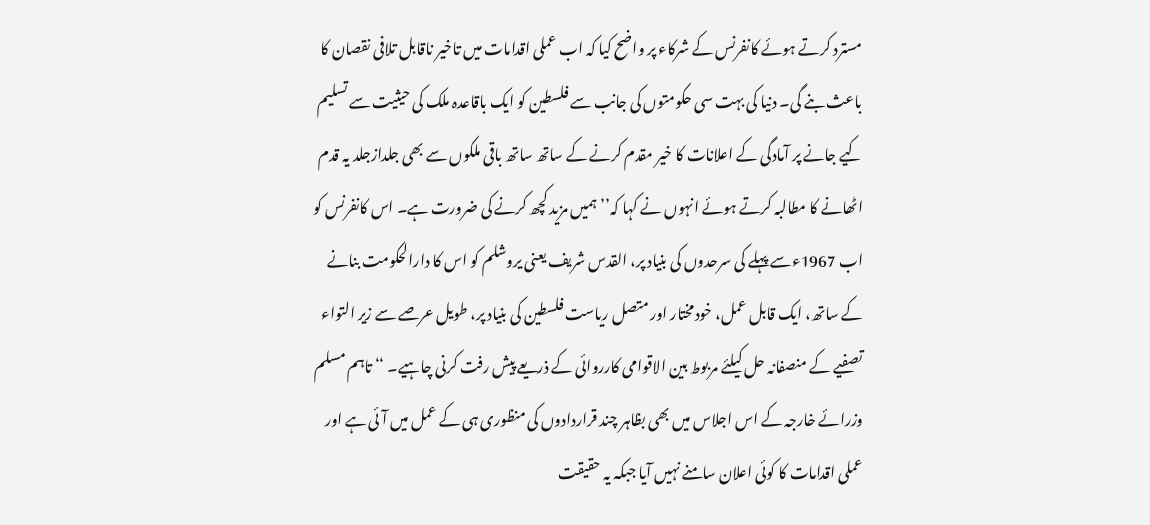مسترد کرتے ہوئے کانفرنس کے شرکاء پر واضح کیا کہ اب عملی اقدامات میں تاخیر ناقابل تلافی نقصان کا باعث بنے گی۔ دنیا کی بہت سی حکومتوں کی جانب سے فلسطین کو ایک باقاعدہ ملک کی حیثیت سے تسلیم کیے جانے پر آمادگی کے اعلانات کا خیر مقدم کرنے کے ساتھ ساتھ باقی ملکوں سے بھی جلدازجلد یہ قدم اٹھانے کا مطالبہ کرتے ہوئے انہوں نے کہا کہ’’ ہمیں مزید کچھ کرنے کی ضرورت ہے۔ اس کانفرنس کو اب 1967ءسے پہلے کی سرحدوں کی بنیاد پر، القدس شریف یعنی یروشلم کو اس کا دارالحکومت بنانے کے ساتھ، ایک قابل عمل، خودمختار اور متصل ریاست فلسطین کی بنیاد پر، طویل عرصے سے زیر التواء تصفیے کے منصفانہ حل کیلئے مربوط بین الاقوامی کارروائی کے ذریعے پیش رفت کرنی چاہیے۔ ‘‘ تاہم مسلم وزرائے خارجہ کے اس اجلاس میں بھی بظاہر چند قراردادوں کی منظوری ہی کے عمل میں آئی ہے اور عملی اقدامات کا کوئی اعلان سامنے نہیں آیا جبکہ یہ حقیقت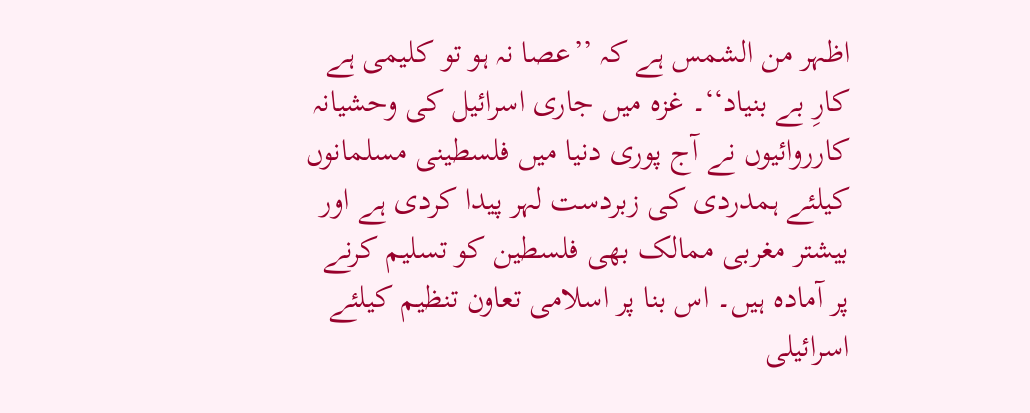اظہر من الشمس ہے کہ ’’عصا نہ ہو تو کلیمی ہے کارِ بے بنیاد‘‘۔ غزہ میں جاری اسرائیل کی وحشیانہ کارروائیوں نے آج پوری دنیا میں فلسطینی مسلمانوں کیلئے ہمدردی کی زبردست لہر پیدا کردی ہے اور بیشتر مغربی ممالک بھی فلسطین کو تسلیم کرنے پر آمادہ ہیں۔ اس بنا پر اسلامی تعاون تنظیم کیلئے اسرائیلی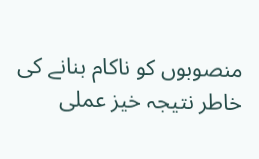منصوبوں کو ناکام بنانے کی خاطر نتیجہ خیز عملی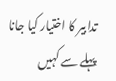تدابیر کا اختیار کیا جانا پہلے سے کہیں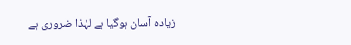زیادہ آسان ہوگیا ہے لہٰذا ضروری ہے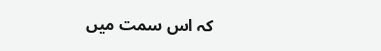کہ اس سمت میں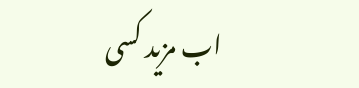اب مزید کسی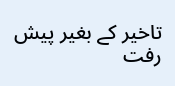تاخیر کے بغیر پیش رفت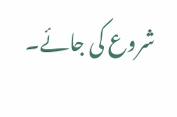شروع کی جائے۔